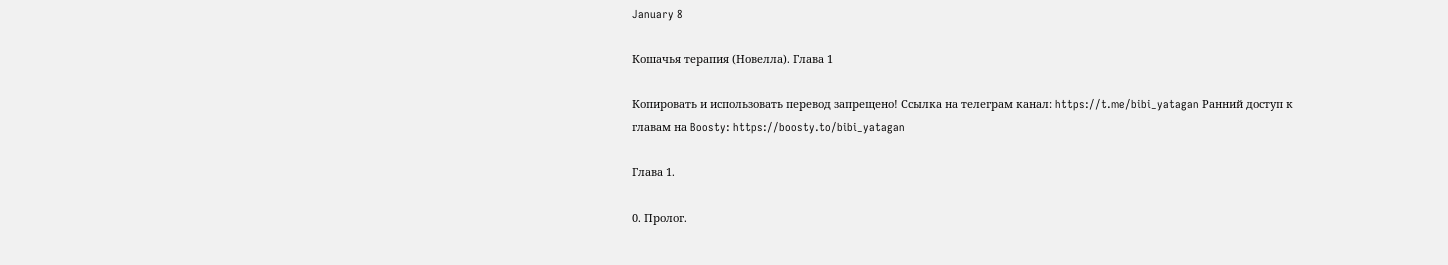January 8

Кошачья терапия (Новелла). Глава 1

Копировать и использовать перевод запрещено! Ссылка на телеграм канал: https://t.me/bibi_yatagan Ранний доступ к главам на Boosty: https://boosty.to/bibi_yatagan

Глава 1.

0. Пролог.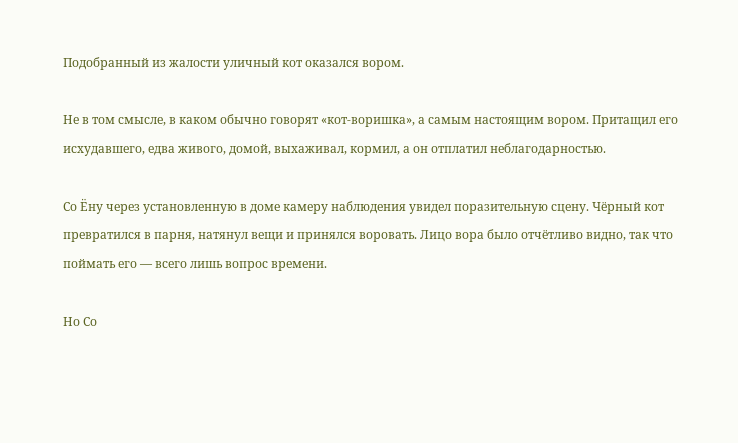Подобранный из жалости уличный кот оказался вором.

Не в том смысле, в каком обычно говорят «кот-воришка», а самым настоящим вором. Притащил его исхудавшего, едва живого, домой, выхаживал, кормил, а он отплатил неблагодарностью.

Со Ёну через установленную в доме камеру наблюдения увидел поразительную сцену. Чёрный кот превратился в парня, натянул вещи и принялся воровать. Лицо вора было отчётливо видно, так что поймать его — всего лишь вопрос времени.

Но Со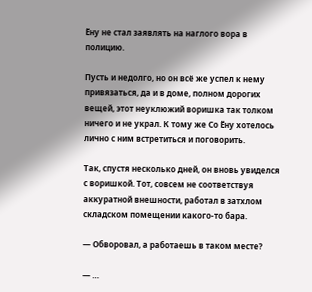Ёну не стал заявлять на наглого вора в полицию.

Пусть и недолго, но он всё же успел к нему привязаться, да и в доме, полном дорогих вещей, этот неуклюжий воришка так толком ничего и не украл. К тому же Со Ёну хотелось лично с ним встретиться и поговорить.

Так, спустя несколько дней, он вновь увиделся с воришкой. Тот, совсем не соответствуя аккуратной внешности, работал в затхлом складском помещении какого-то бара.

— Обворовал, а работаешь в таком месте?

— …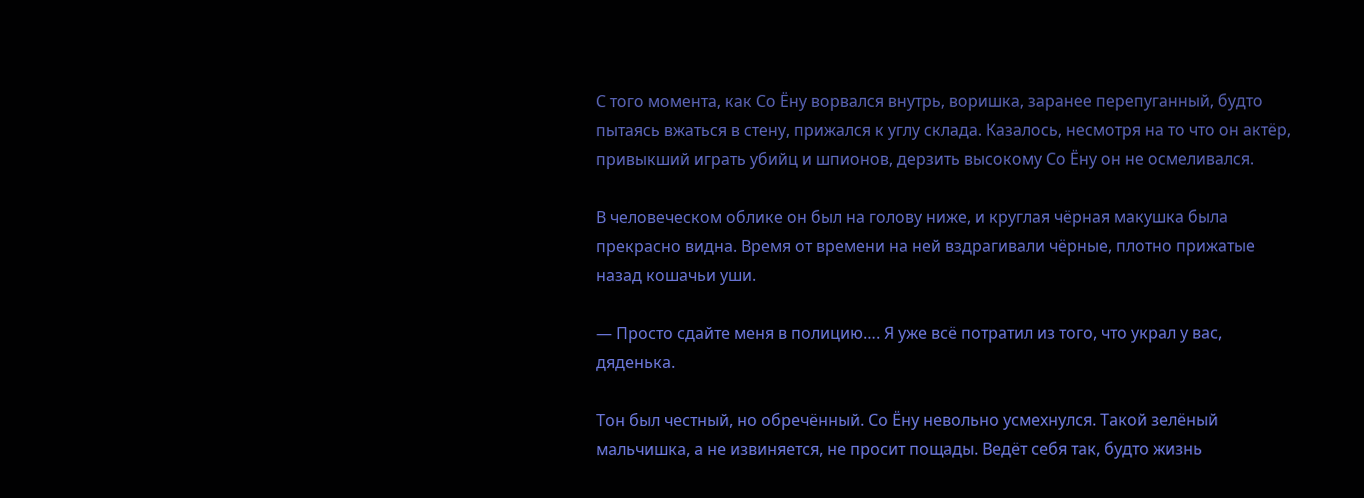С того момента, как Со Ёну ворвался внутрь, воришка, заранее перепуганный, будто пытаясь вжаться в стену, прижался к углу склада. Казалось, несмотря на то что он актёр, привыкший играть убийц и шпионов, дерзить высокому Со Ёну он не осмеливался.

В человеческом облике он был на голову ниже, и круглая чёрная макушка была прекрасно видна. Время от времени на ней вздрагивали чёрные, плотно прижатые назад кошачьи уши.

— Просто сдайте меня в полицию…. Я уже всё потратил из того, что украл у вас, дяденька.

Тон был честный, но обречённый. Со Ёну невольно усмехнулся. Такой зелёный мальчишка, а не извиняется, не просит пощады. Ведёт себя так, будто жизнь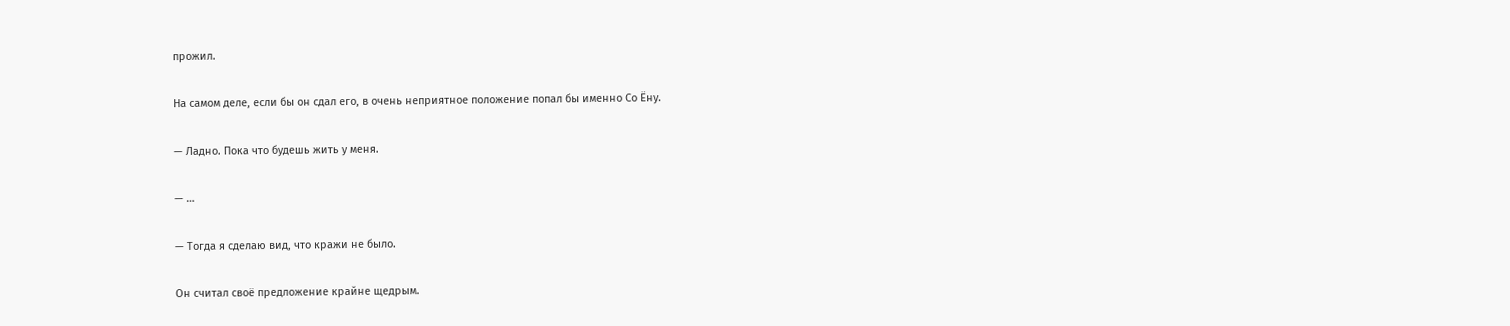прожил.

На самом деле, если бы он сдал его, в очень неприятное положение попал бы именно Со Ёну.

— Ладно. Пока что будешь жить у меня.

— …

— Тогда я сделаю вид, что кражи не было.

Он считал своё предложение крайне щедрым.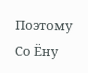Поэтому Со Ёну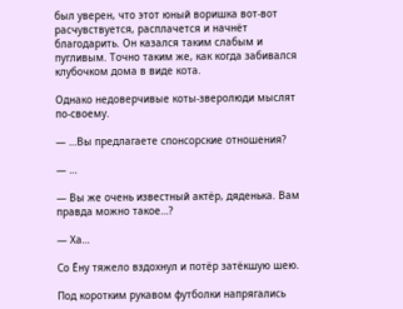был уверен, что этот юный воришка вот-вот расчувствуется, расплачется и начнёт благодарить. Он казался таким слабым и пугливым. Точно таким же, как когда забивался клубочком дома в виде кота.

Однако недоверчивые коты-зверолюди мыслят по-своему.

— …Вы предлагаете спонсорские отношения?

— …

— Вы же очень известный актёр, дяденька. Вам правда можно такое…?

— Ха…

Со Ёну тяжело вздохнул и потёр затёкшую шею.

Под коротким рукавом футболки напрягались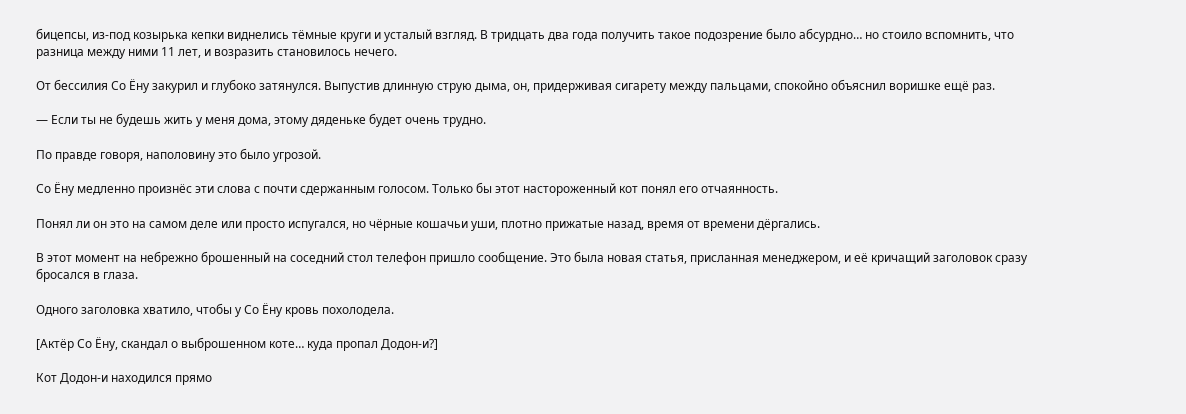бицепсы, из-под козырька кепки виднелись тёмные круги и усталый взгляд. В тридцать два года получить такое подозрение было абсурдно… но стоило вспомнить, что разница между ними 11 лет, и возразить становилось нечего.

От бессилия Со Ёну закурил и глубоко затянулся. Выпустив длинную струю дыма, он, придерживая сигарету между пальцами, спокойно объяснил воришке ещё раз.

— Если ты не будешь жить у меня дома, этому дяденьке будет очень трудно.

По правде говоря, наполовину это было угрозой.

Со Ёну медленно произнёс эти слова с почти сдержанным голосом. Только бы этот настороженный кот понял его отчаянность.

Понял ли он это на самом деле или просто испугался, но чёрные кошачьи уши, плотно прижатые назад, время от времени дёргались.

В этот момент на небрежно брошенный на соседний стол телефон пришло сообщение. Это была новая статья, присланная менеджером, и её кричащий заголовок сразу бросался в глаза.

Одного заголовка хватило, чтобы у Со Ёну кровь похолодела.

[Актёр Со Ёну, скандал о выброшенном коте… куда пропал Додон-и?]

Кот Додон-и находился прямо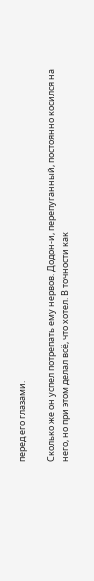перед его глазами.

Сколько же он успел потрепать ему нервов. Додон-и, перепуганный, постоянно косился на него, но при этом делал всё, что хотел. В точности как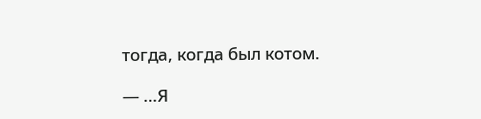тогда, когда был котом.

— …Я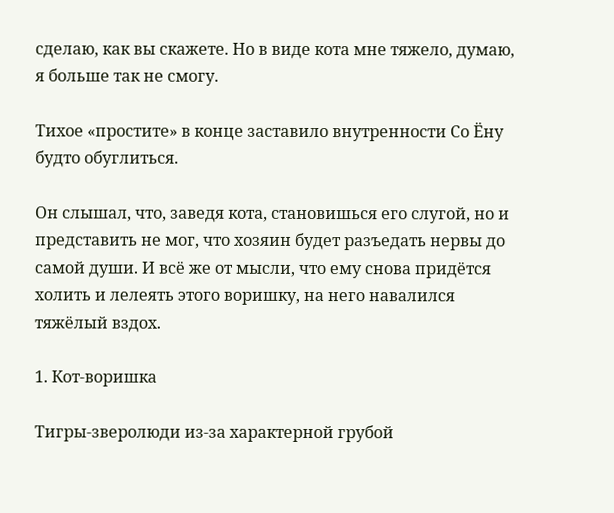сделаю, как вы скажете. Но в виде кота мне тяжело, думаю, я больше так не смогу.

Тихое «простите» в конце заставило внутренности Со Ёну будто обуглиться.

Он слышал, что, заведя кота, становишься его слугой, но и представить не мог, что хозяин будет разъедать нервы до самой души. И всё же от мысли, что ему снова придётся холить и лелеять этого воришку, на него навалился тяжёлый вздох.

1. Кот-воришка

Тигры-зверолюди из-за характерной грубой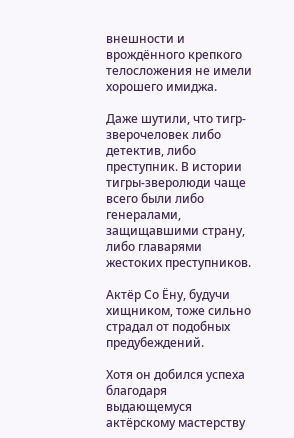внешности и врождённого крепкого телосложения не имели хорошего имиджа.

Даже шутили, что тигр-зверочеловек либо детектив, либо преступник. В истории тигры-зверолюди чаще всего были либо генералами, защищавшими страну, либо главарями жестоких преступников.

Актёр Со Ёну, будучи хищником, тоже сильно страдал от подобных предубеждений.

Хотя он добился успеха благодаря выдающемуся актёрскому мастерству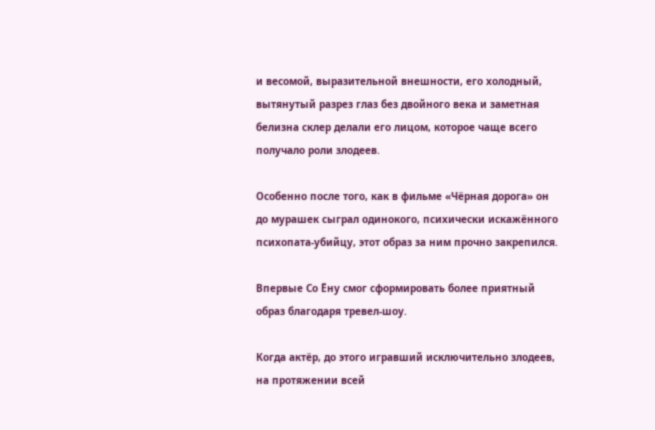и весомой, выразительной внешности, его холодный, вытянутый разрез глаз без двойного века и заметная белизна склер делали его лицом, которое чаще всего получало роли злодеев.

Особенно после того, как в фильме «Чёрная дорога» он до мурашек сыграл одинокого, психически искажённого психопата-убийцу, этот образ за ним прочно закрепился.

Впервые Со Ёну смог сформировать более приятный образ благодаря тревел-шоу.

Когда актёр, до этого игравший исключительно злодеев, на протяжении всей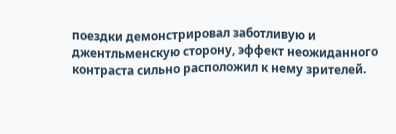поездки демонстрировал заботливую и джентльменскую сторону, эффект неожиданного контраста сильно расположил к нему зрителей.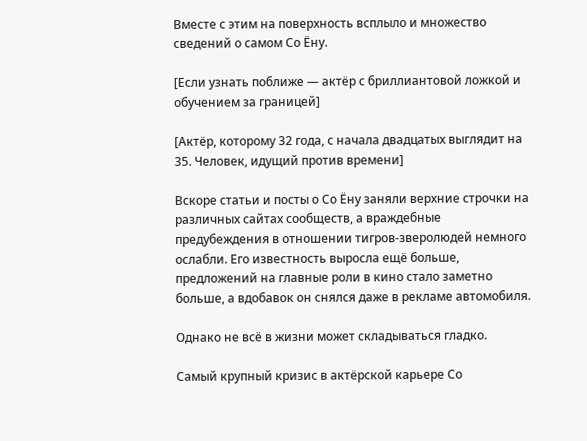Вместе с этим на поверхность всплыло и множество сведений о самом Со Ёну.

[Если узнать поближе — актёр с бриллиантовой ложкой и обучением за границей]

[Актёр, которому 32 года, с начала двадцатых выглядит на 35. Человек, идущий против времени]

Вскоре статьи и посты о Со Ёну заняли верхние строчки на различных сайтах сообществ, а враждебные предубеждения в отношении тигров-зверолюдей немного ослабли. Его известность выросла ещё больше, предложений на главные роли в кино стало заметно больше, а вдобавок он снялся даже в рекламе автомобиля.

Однако не всё в жизни может складываться гладко.

Самый крупный кризис в актёрской карьере Со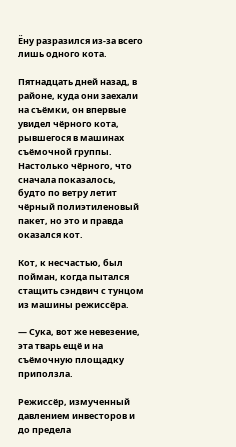Ёну разразился из-за всего лишь одного кота.

Пятнадцать дней назад, в районе, куда они заехали на съёмки, он впервые увидел чёрного кота, рывшегося в машинах съёмочной группы. Настолько чёрного, что сначала показалось, будто по ветру летит чёрный полиэтиленовый пакет, но это и правда оказался кот.

Кот, к несчастью, был пойман, когда пытался стащить сэндвич с тунцом из машины режиссёра.

— Сука, вот же невезение, эта тварь ещё и на съёмочную площадку приползла.

Режиссёр, измученный давлением инвесторов и до предела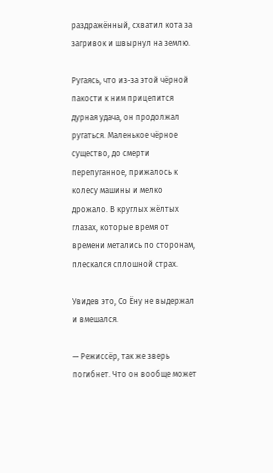раздражённый, схватил кота за загривок и швырнул на землю.

Ругаясь, что из-за этой чёрной пакости к ним прицепится дурная удача, он продолжал ругаться. Маленькое чёрное существо, до смерти перепуганное, прижалось к колесу машины и мелко дрожало. В круглых жёлтых глазах, которые время от времени метались по сторонам, плескался сплошной страх.

Увидев это, Со Ёну не выдержал и вмешался.

— Режиссёр, так же зверь погибнет. Что он вообще может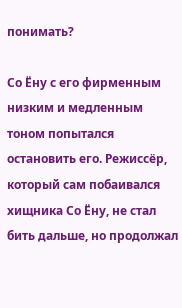понимать?

Со Ёну с его фирменным низким и медленным тоном попытался остановить его. Режиссёр, который сам побаивался хищника Со Ёну, не стал бить дальше, но продолжал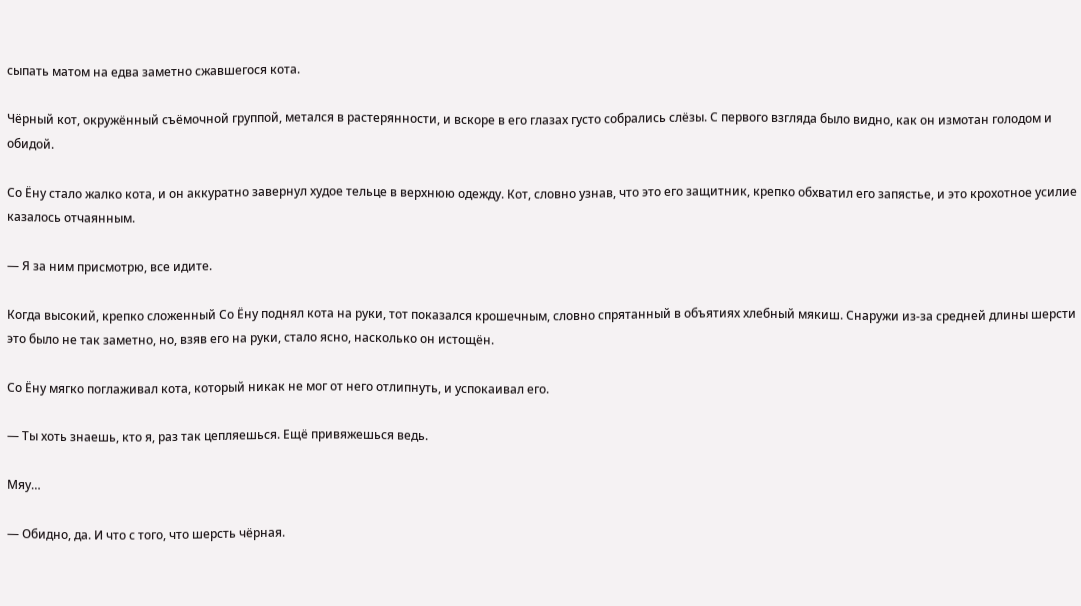сыпать матом на едва заметно сжавшегося кота.

Чёрный кот, окружённый съёмочной группой, метался в растерянности, и вскоре в его глазах густо собрались слёзы. С первого взгляда было видно, как он измотан голодом и обидой.

Со Ёну стало жалко кота, и он аккуратно завернул худое тельце в верхнюю одежду. Кот, словно узнав, что это его защитник, крепко обхватил его запястье, и это крохотное усилие казалось отчаянным.

— Я за ним присмотрю, все идите.

Когда высокий, крепко сложенный Со Ёну поднял кота на руки, тот показался крошечным, словно спрятанный в объятиях хлебный мякиш. Снаружи из-за средней длины шерсти это было не так заметно, но, взяв его на руки, стало ясно, насколько он истощён.

Со Ёну мягко поглаживал кота, который никак не мог от него отлипнуть, и успокаивал его.

— Ты хоть знаешь, кто я, раз так цепляешься. Ещё привяжешься ведь.

Мяу…

— Обидно, да. И что с того, что шерсть чёрная.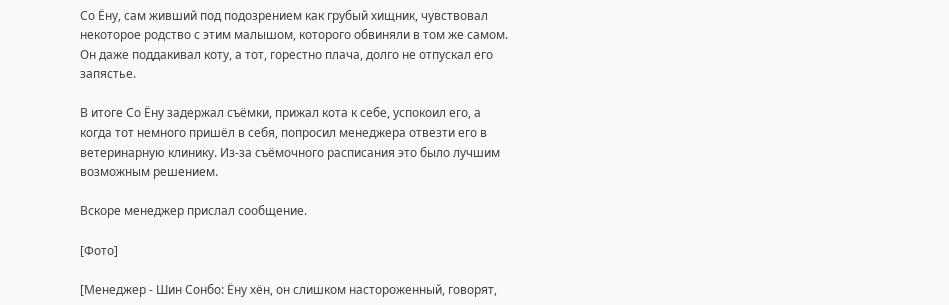Со Ёну, сам живший под подозрением как грубый хищник, чувствовал некоторое родство с этим малышом, которого обвиняли в том же самом. Он даже поддакивал коту, а тот, горестно плача, долго не отпускал его запястье.

В итоге Со Ёну задержал съёмки, прижал кота к себе, успокоил его, а когда тот немного пришёл в себя, попросил менеджера отвезти его в ветеринарную клинику. Из-за съёмочного расписания это было лучшим возможным решением.

Вскоре менеджер прислал сообщение.

[Фото]

[Менеджер - Шин Сонбо: Ёну хён, он слишком настороженный, говорят,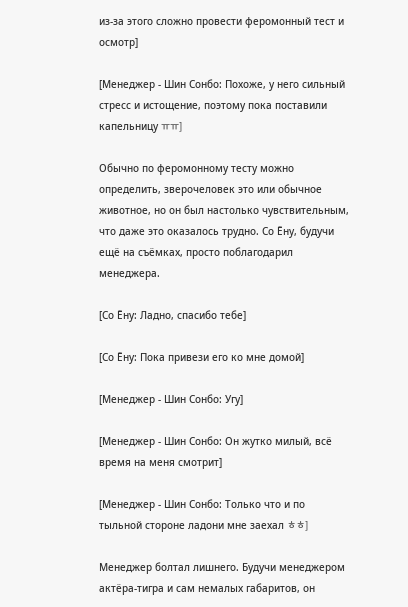из-за этого сложно провести феромонный тест и осмотр]

[Менеджер - Шин Сонбо: Похоже, у него сильный стресс и истощение, поэтому пока поставили капельницу ㅠㅠ]

Обычно по феромонному тесту можно определить, зверочеловек это или обычное животное, но он был настолько чувствительным, что даже это оказалось трудно. Со Ёну, будучи ещё на съёмках, просто поблагодарил менеджера.

[Со Ёну: Ладно, спасибо тебе]

[Со Ёну: Пока привези его ко мне домой]

[Менеджер - Шин Сонбо: Угу]

[Менеджер - Шин Сонбо: Он жутко милый, всё время на меня смотрит]

[Менеджер - Шин Сонбо: Только что и по тыльной стороне ладони мне заехал ㅎㅎ]

Менеджер болтал лишнего. Будучи менеджером актёра-тигра и сам немалых габаритов, он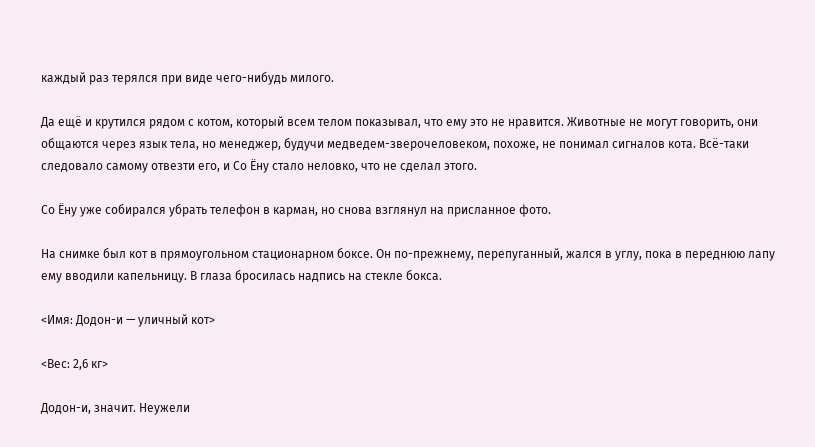каждый раз терялся при виде чего-нибудь милого.

Да ещё и крутился рядом с котом, который всем телом показывал, что ему это не нравится. Животные не могут говорить, они общаются через язык тела, но менеджер, будучи медведем-зверочеловеком, похоже, не понимал сигналов кота. Всё-таки следовало самому отвезти его, и Со Ёну стало неловко, что не сделал этого.

Со Ёну уже собирался убрать телефон в карман, но снова взглянул на присланное фото.

На снимке был кот в прямоугольном стационарном боксе. Он по-прежнему, перепуганный, жался в углу, пока в переднюю лапу ему вводили капельницу. В глаза бросилась надпись на стекле бокса.

<Имя: Додон-и — уличный кот>

<Вес: 2,6 кг>

Додон-и, значит. Неужели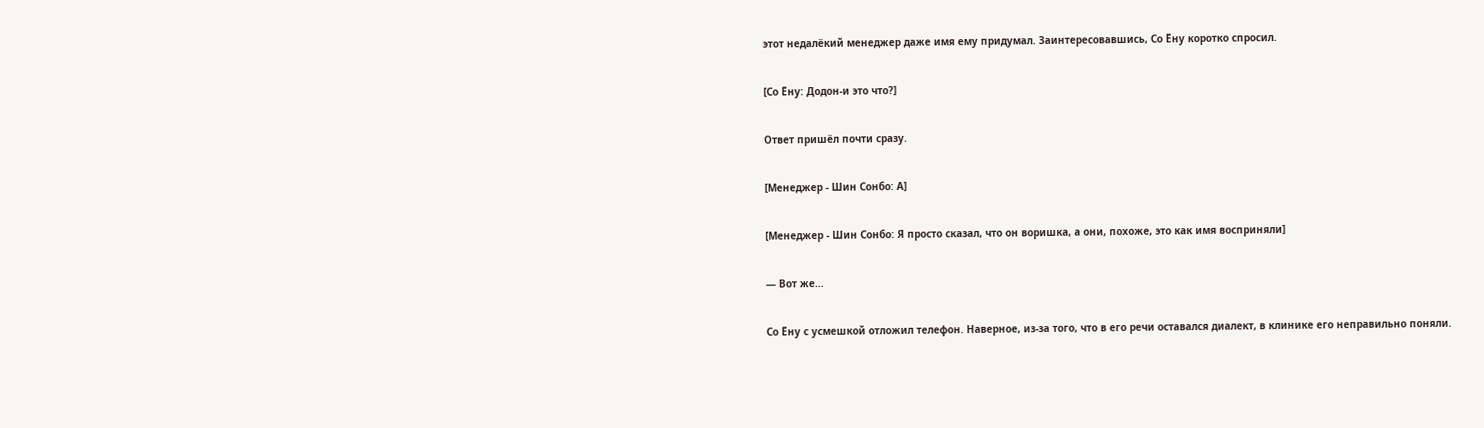этот недалёкий менеджер даже имя ему придумал. Заинтересовавшись, Со Ёну коротко спросил.

[Со Ёну: Додон-и это что?]

Ответ пришёл почти сразу.

[Менеджер - Шин Сонбо: А]

[Менеджер - Шин Сонбо: Я просто сказал, что он воришка, а они, похоже, это как имя восприняли]

— Вот же…

Со Ёну с усмешкой отложил телефон. Наверное, из-за того, что в его речи оставался диалект, в клинике его неправильно поняли.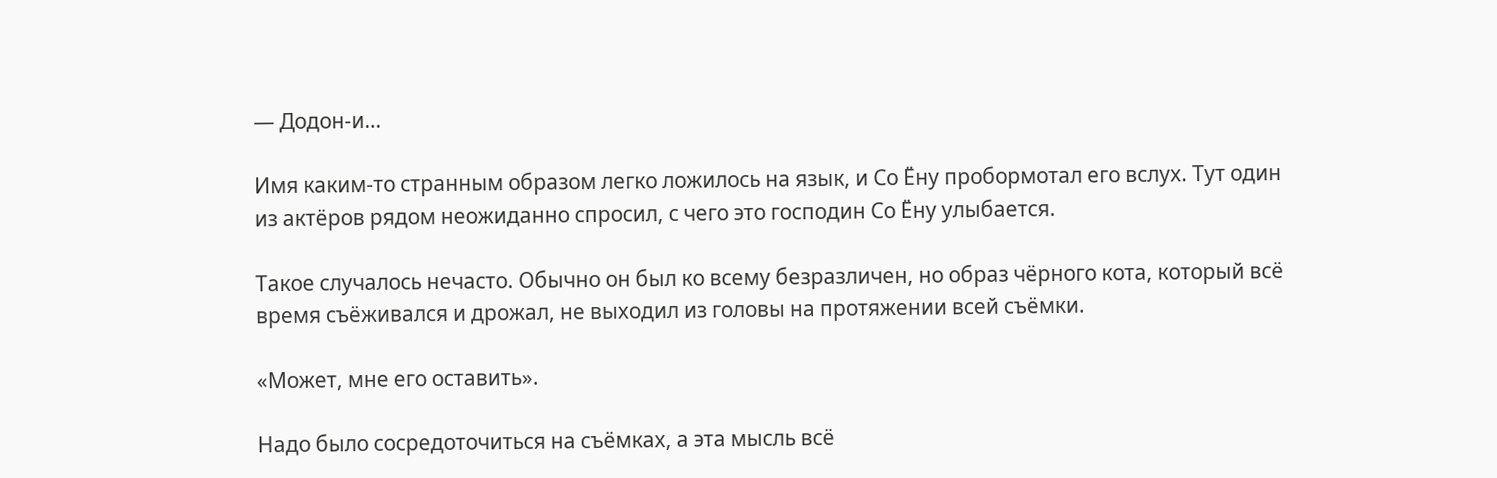— Додон-и…

Имя каким-то странным образом легко ложилось на язык, и Со Ёну пробормотал его вслух. Тут один из актёров рядом неожиданно спросил, с чего это господин Со Ёну улыбается.

Такое случалось нечасто. Обычно он был ко всему безразличен, но образ чёрного кота, который всё время съёживался и дрожал, не выходил из головы на протяжении всей съёмки.

«Может, мне его оставить».

Надо было сосредоточиться на съёмках, а эта мысль всё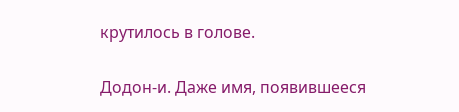крутилось в голове.

Додон-и. Даже имя, появившееся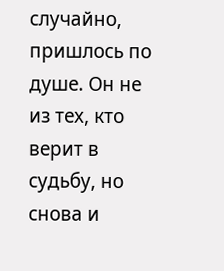случайно, пришлось по душе. Он не из тех, кто верит в судьбу, но снова и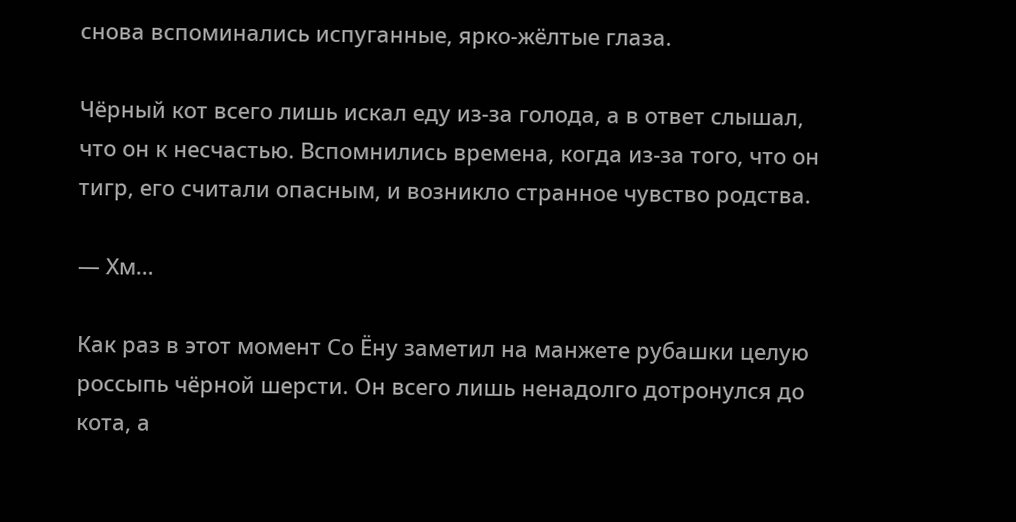снова вспоминались испуганные, ярко-жёлтые глаза.

Чёрный кот всего лишь искал еду из-за голода, а в ответ слышал, что он к несчастью. Вспомнились времена, когда из-за того, что он тигр, его считали опасным, и возникло странное чувство родства.

— Хм…

Как раз в этот момент Со Ёну заметил на манжете рубашки целую россыпь чёрной шерсти. Он всего лишь ненадолго дотронулся до кота, а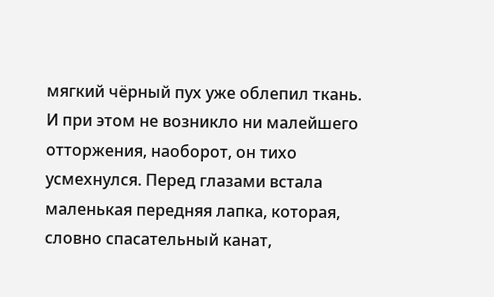мягкий чёрный пух уже облепил ткань. И при этом не возникло ни малейшего отторжения, наоборот, он тихо усмехнулся. Перед глазами встала маленькая передняя лапка, которая, словно спасательный канат,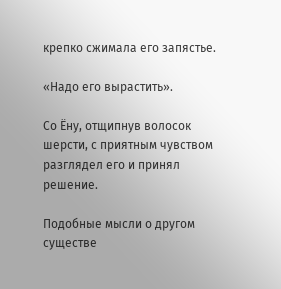крепко сжимала его запястье.

«Надо его вырастить».

Со Ёну, отщипнув волосок шерсти, с приятным чувством разглядел его и принял решение.

Подобные мысли о другом существе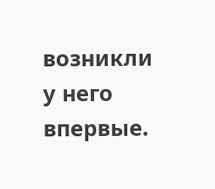возникли у него впервые.